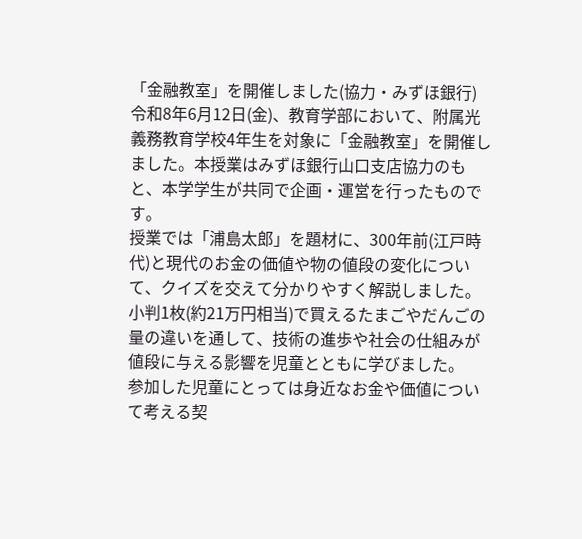「金融教室」を開催しました(協力・みずほ銀行)
令和8年6月12日(金)、教育学部において、附属光義務教育学校4年生を対象に「金融教室」を開催しました。本授業はみずほ銀行山口支店協力のもと、本学学生が共同で企画・運営を行ったものです。
授業では「浦島太郎」を題材に、300年前(江戸時代)と現代のお金の価値や物の値段の変化について、クイズを交えて分かりやすく解説しました。小判1枚(約21万円相当)で買えるたまごやだんごの量の違いを通して、技術の進歩や社会の仕組みが値段に与える影響を児童とともに学びました。
参加した児童にとっては身近なお金や価値について考える契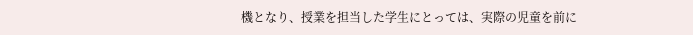機となり、授業を担当した学生にとっては、実際の児童を前に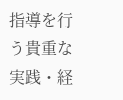指導を行う貴重な実践・経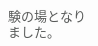験の場となりました。